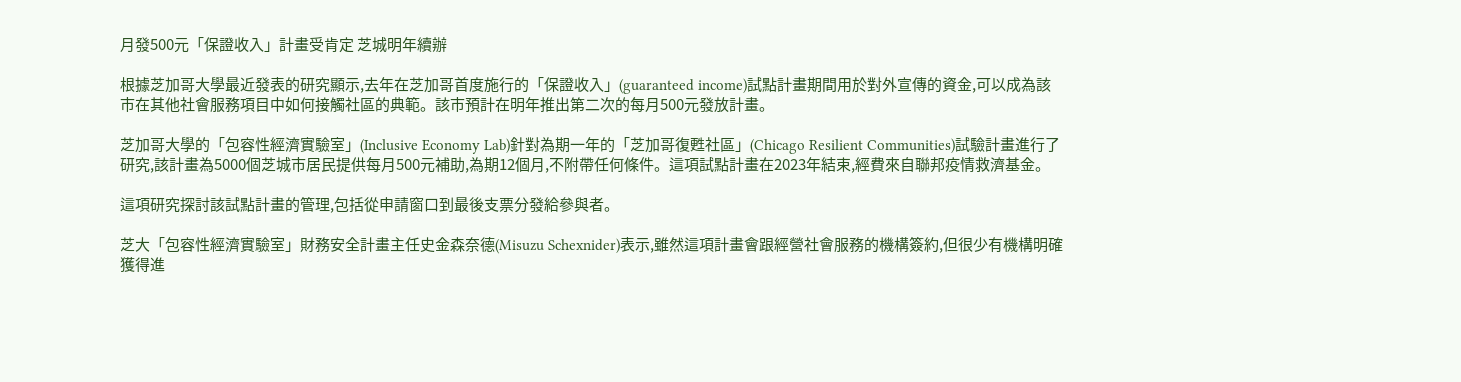月發500元「保證收入」計畫受肯定 芝城明年續辦

根據芝加哥大學最近發表的研究顯示,去年在芝加哥首度施行的「保證收入」(guaranteed income)試點計畫期間用於對外宣傳的資金,可以成為該市在其他社會服務項目中如何接觸社區的典範。該市預計在明年推出第二次的每月500元發放計畫。

芝加哥大學的「包容性經濟實驗室」(Inclusive Economy Lab)針對為期一年的「芝加哥復甦社區」(Chicago Resilient Communities)試驗計畫進行了研究,該計畫為5000個芝城市居民提供每月500元補助,為期12個月,不附帶任何條件。這項試點計畫在2023年結束,經費來自聯邦疫情救濟基金。

這項研究探討該試點計畫的管理,包括從申請窗口到最後支票分發給參與者。

芝大「包容性經濟實驗室」財務安全計畫主任史金森奈德(Misuzu Schexnider)表示,雖然這項計畫會跟經營社會服務的機構簽約,但很少有機構明確獲得進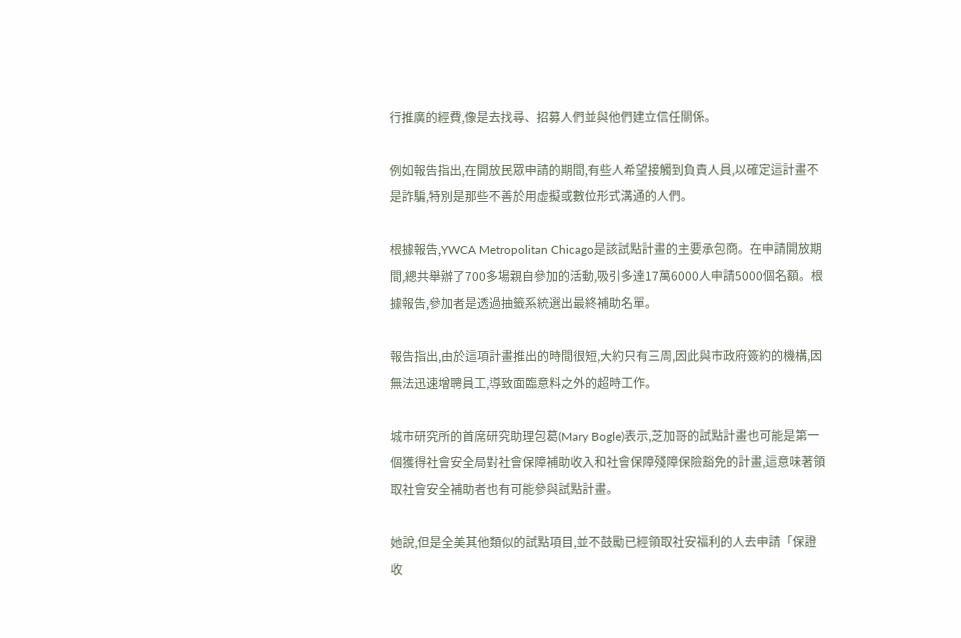行推廣的經費,像是去找尋、招募人們並與他們建立信任關係。

例如報告指出,在開放民眾申請的期間,有些人希望接觸到負責人員,以確定這計畫不是詐騙,特別是那些不善於用虛擬或數位形式溝通的人們。

根據報告,YWCA Metropolitan Chicago是該試點計畫的主要承包商。在申請開放期間,總共舉辦了700多場親自參加的活動,吸引多達17萬6000人申請5000個名額。根據報告,參加者是透過抽籤系統選出最終補助名單。

報告指出,由於這項計畫推出的時間很短,大約只有三周,因此與市政府簽約的機構,因無法迅速增聘員工,導致面臨意料之外的超時工作。

城市研究所的首席研究助理包葛(Mary Bogle)表示,芝加哥的試點計畫也可能是第一個獲得社會安全局對社會保障補助收入和社會保障殘障保險豁免的計畫,這意味著領取社會安全補助者也有可能參與試點計畫。

她說,但是全美其他類似的試點項目,並不鼓勵已經領取社安福利的人去申請「保證收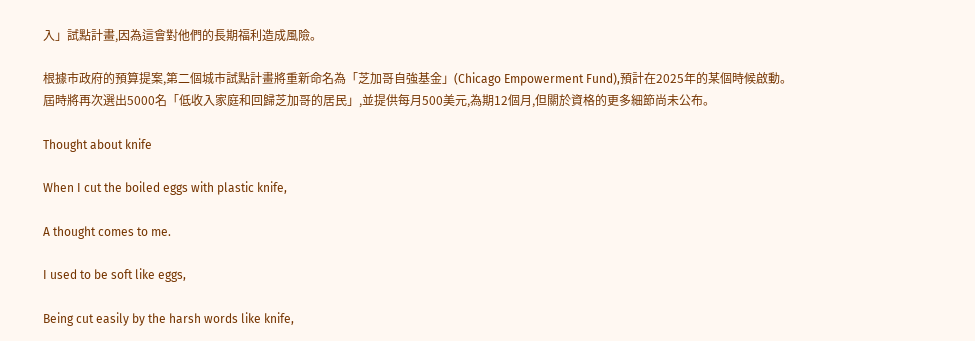入」試點計畫,因為這會對他們的長期福利造成風險。

根據市政府的預算提案,第二個城市試點計畫將重新命名為「芝加哥自強基金」(Chicago Empowerment Fund),預計在2025年的某個時候啟動。屆時將再次選出5000名「低收入家庭和回歸芝加哥的居民」,並提供每月500美元,為期12個月,但關於資格的更多細節尚未公布。

Thought about knife

When I cut the boiled eggs with plastic knife,

A thought comes to me.

I used to be soft like eggs,

Being cut easily by the harsh words like knife,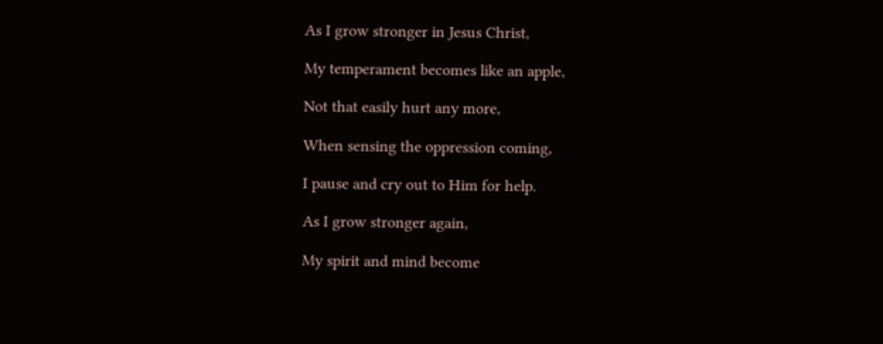As I grow stronger in Jesus Christ,

My temperament becomes like an apple,

Not that easily hurt any more,

When sensing the oppression coming,

I pause and cry out to Him for help.

As I grow stronger again,

My spirit and mind become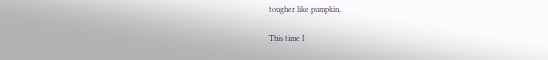tougher like pumpkin,

This time I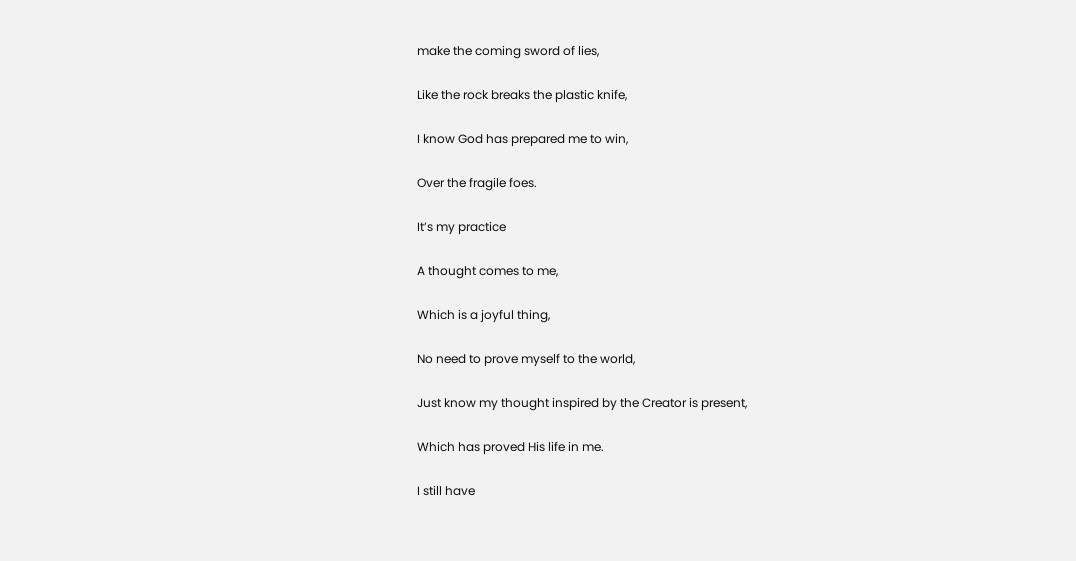make the coming sword of lies,

Like the rock breaks the plastic knife,

I know God has prepared me to win,

Over the fragile foes.

It’s my practice

A thought comes to me,

Which is a joyful thing,

No need to prove myself to the world,

Just know my thought inspired by the Creator is present,

Which has proved His life in me.

I still have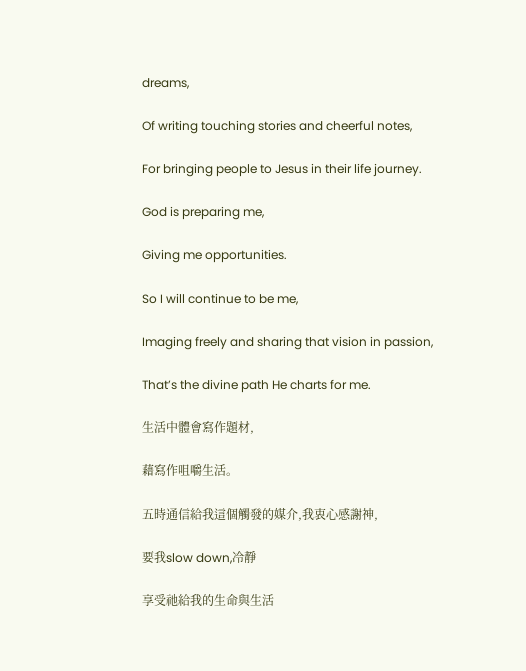dreams,

Of writing touching stories and cheerful notes,

For bringing people to Jesus in their life journey.

God is preparing me,

Giving me opportunities.

So I will continue to be me,

Imaging freely and sharing that vision in passion,

That’s the divine path He charts for me.

生活中體會寫作題材,

藉寫作咀嚼生活。

五時通信給我這個觸發的媒介,我衷心感謝神,

要我slow down,冷靜

享受祂給我的生命與生活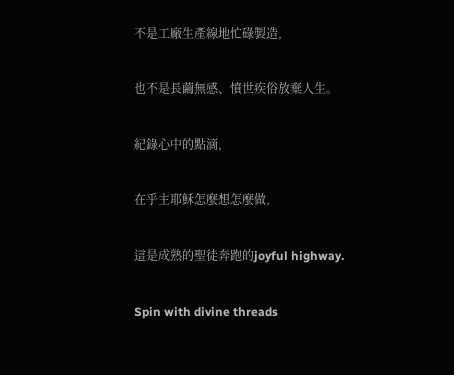不是工廠生產線地忙碌製造,

也不是長繭無感、憤世疾俗放棄人生。

紀錄心中的點滴,

在乎主耶穌怎麼想怎麼做,

這是成熟的聖徒奔跑的joyful highway.

Spin with divine threads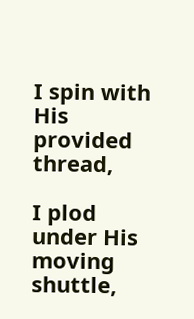I spin with His provided thread,

I plod under His moving shuttle,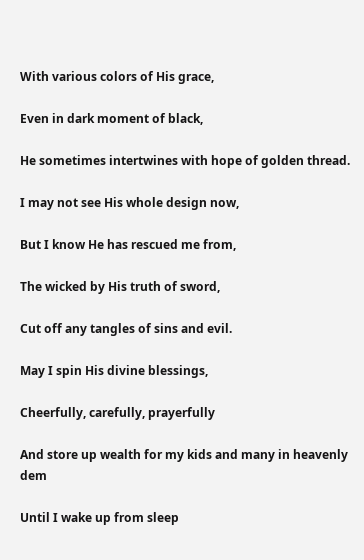With various colors of His grace,

Even in dark moment of black,

He sometimes intertwines with hope of golden thread.

I may not see His whole design now,

But I know He has rescued me from,

The wicked by His truth of sword,

Cut off any tangles of sins and evil.

May I spin His divine blessings,

Cheerfully, carefully, prayerfully

And store up wealth for my kids and many in heavenly dem

Until I wake up from sleep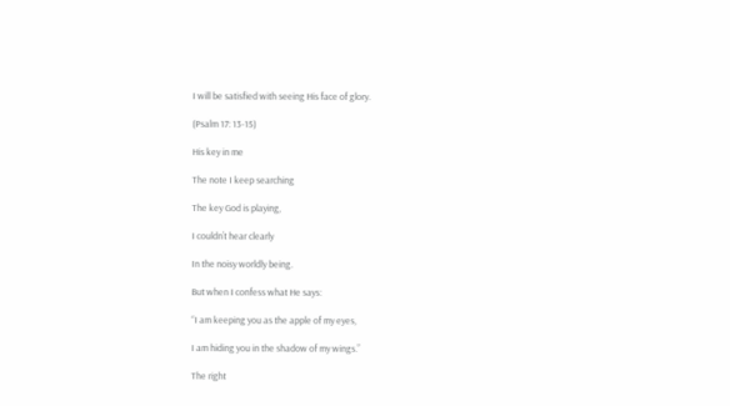I will be satisfied with seeing His face of glory.

(Psalm 17: 13-15)

His key in me

The note I keep searching

The key God is playing,

I couldn’t hear clearly

In the noisy worldly being.

But when I confess what He says:

“I am keeping you as the apple of my eyes,

I am hiding you in the shadow of my wings.”

The right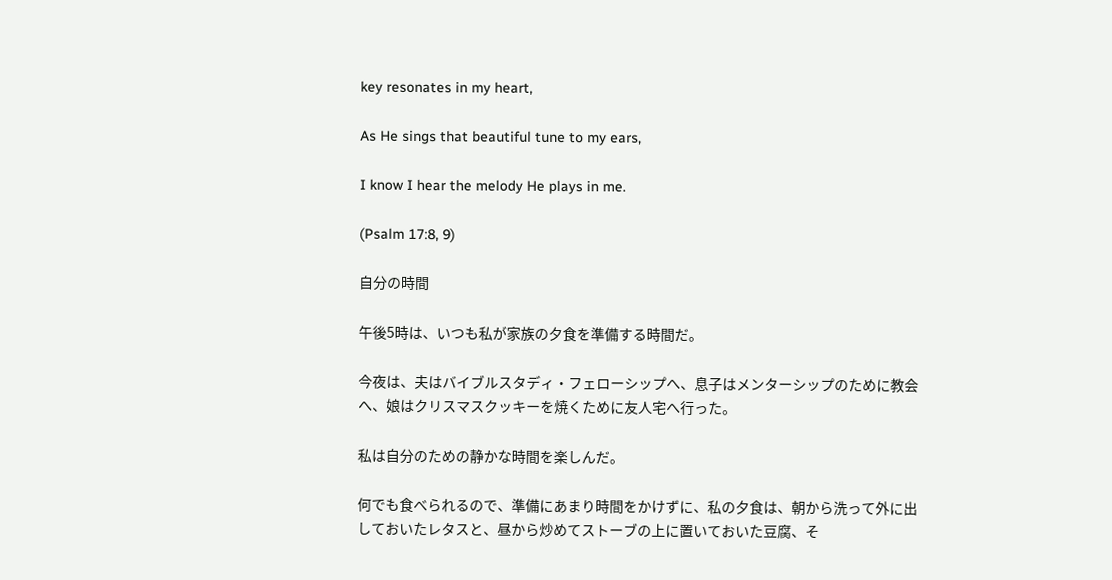key resonates in my heart,

As He sings that beautiful tune to my ears,

I know I hear the melody He plays in me.

(Psalm 17:8, 9)

自分の時間

午後5時は、いつも私が家族の夕食を準備する時間だ。

今夜は、夫はバイブルスタディ・フェローシップへ、息子はメンターシップのために教会へ、娘はクリスマスクッキーを焼くために友人宅へ行った。

私は自分のための静かな時間を楽しんだ。

何でも食べられるので、準備にあまり時間をかけずに、私の夕食は、朝から洗って外に出しておいたレタスと、昼から炒めてストーブの上に置いておいた豆腐、そ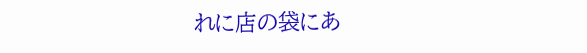れに店の袋にあ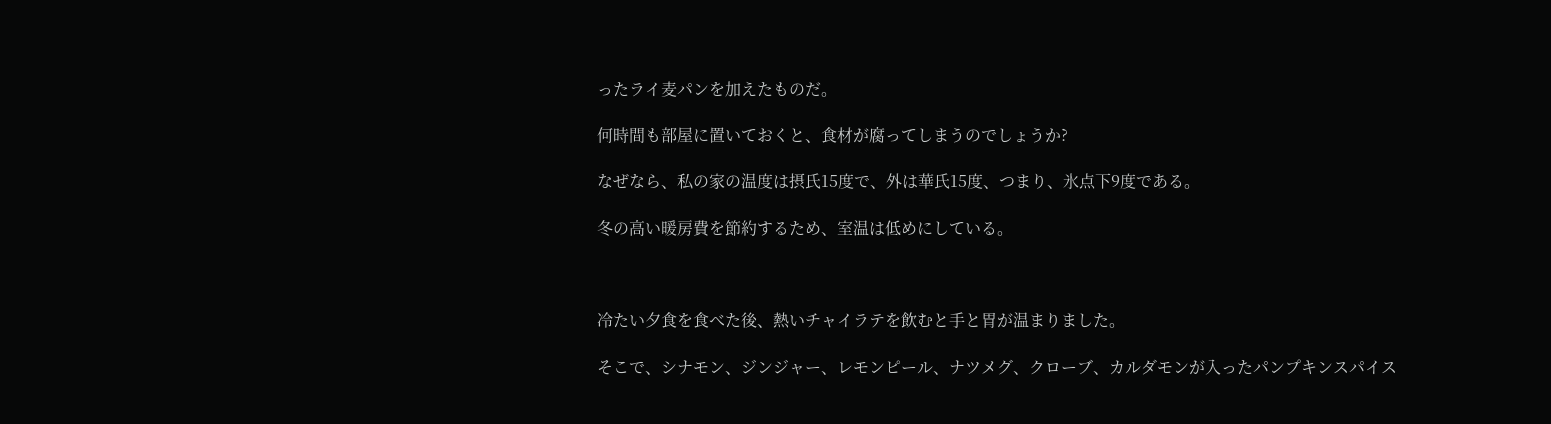ったライ麦パンを加えたものだ。

何時間も部屋に置いておくと、食材が腐ってしまうのでしょうか?

なぜなら、私の家の温度は摂氏15度で、外は華氏15度、つまり、氷点下9度である。

冬の高い暖房費を節約するため、室温は低めにしている。



冷たい夕食を食べた後、熱いチャイラテを飲むと手と胃が温まりました。

そこで、シナモン、ジンジャー、レモンピール、ナツメグ、クローブ、カルダモンが入ったパンプキンスパイス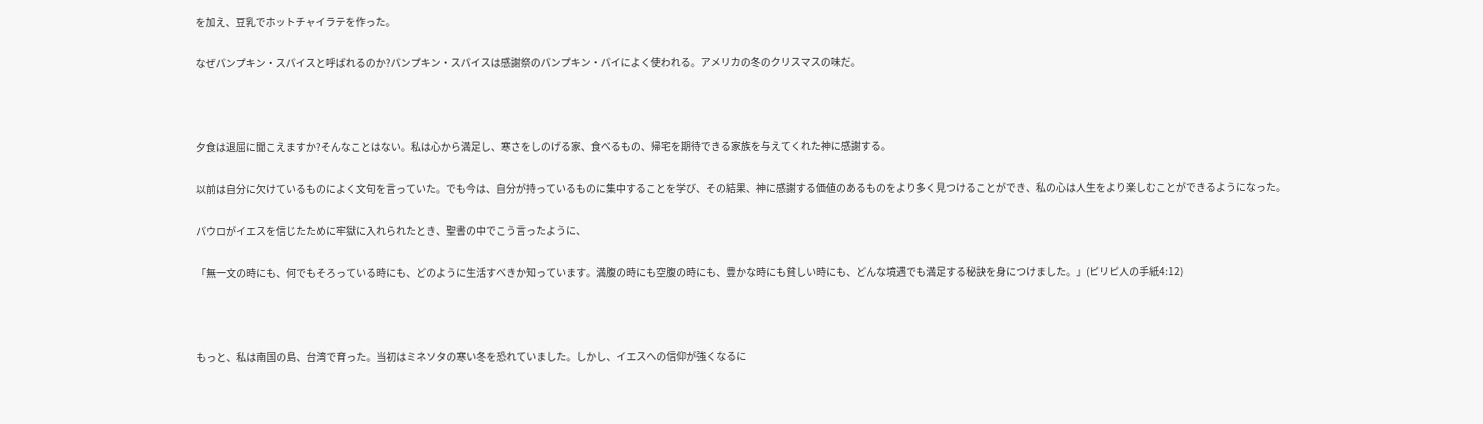を加え、豆乳でホットチャイラテを作った。

なぜパンプキン・スパイスと呼ばれるのか?パンプキン・スパイスは感謝祭のパンプキン・パイによく使われる。アメリカの冬のクリスマスの味だ。



夕食は退屈に聞こえますか?そんなことはない。私は心から満足し、寒さをしのげる家、食べるもの、帰宅を期待できる家族を与えてくれた神に感謝する。

以前は自分に欠けているものによく文句を言っていた。でも今は、自分が持っているものに集中することを学び、その結果、神に感謝する価値のあるものをより多く見つけることができ、私の心は人生をより楽しむことができるようになった。

パウロがイエスを信じたために牢獄に入れられたとき、聖書の中でこう言ったように、

「無一文の時にも、何でもそろっている時にも、どのように生活すべきか知っています。満腹の時にも空腹の時にも、豊かな時にも貧しい時にも、どんな境遇でも満足する秘訣を身につけました。」(ピリピ人の手紙4:12)



もっと、私は南国の島、台湾で育った。当初はミネソタの寒い冬を恐れていました。しかし、イエスへの信仰が強くなるに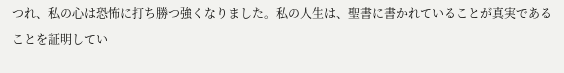つれ、私の心は恐怖に打ち勝つ強くなりました。私の人生は、聖書に書かれていることが真実であることを証明してい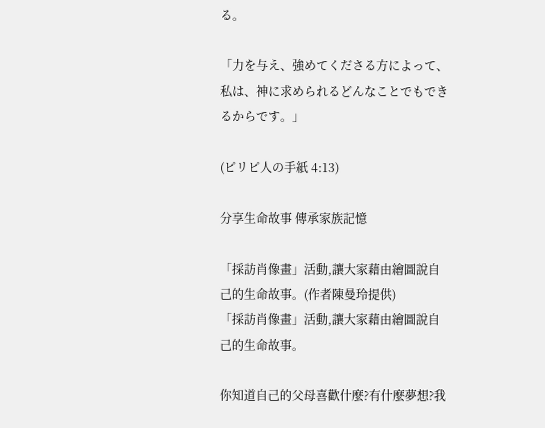る。

「力を与え、強めてくださる方によって、私は、神に求められるどんなことでもできるからです。」

(ピリピ人の手紙 4:13)

分享生命故事 傳承家族記憶

「採訪肖像畫」活動,讓大家藉由繪圖說自己的生命故事。(作者陳曼玲提供)
「採訪肖像畫」活動,讓大家藉由繪圖說自己的生命故事。

你知道自己的父母喜歡什麼?有什麼夢想?我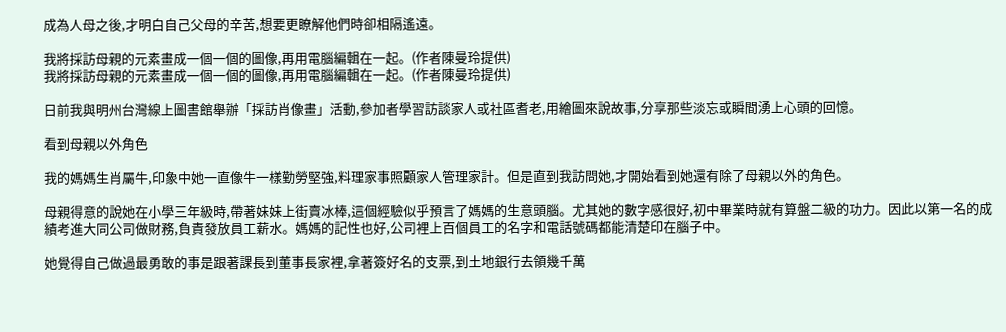成為人母之後,才明白自己父母的辛苦,想要更瞭解他們時卻相隔遙遠。

我將採訪母親的元素畫成一個一個的圖像,再用電腦編輯在一起。(作者陳曼玲提供)
我將採訪母親的元素畫成一個一個的圖像,再用電腦編輯在一起。(作者陳曼玲提供)

日前我與明州台灣線上圖書館舉辦「採訪肖像畫」活動,參加者學習訪談家人或社區耆老,用繪圖來說故事,分享那些淡忘或瞬間湧上心頭的回憶。

看到母親以外角色

我的媽媽生肖屬牛,印象中她一直像牛一樣勤勞堅強,料理家事照顧家人管理家計。但是直到我訪問她,才開始看到她還有除了母親以外的角色。

母親得意的說她在小學三年級時,帶著妹妹上街賣冰棒,這個經驗似乎預言了媽媽的生意頭腦。尤其她的數字感很好,初中畢業時就有算盤二級的功力。因此以第一名的成績考進大同公司做財務,負責發放員工薪水。媽媽的記性也好,公司裡上百個員工的名字和電話號碼都能清楚印在腦子中。

她覺得自己做過最勇敢的事是跟著課長到董事長家裡,拿著簽好名的支票,到土地銀行去領幾千萬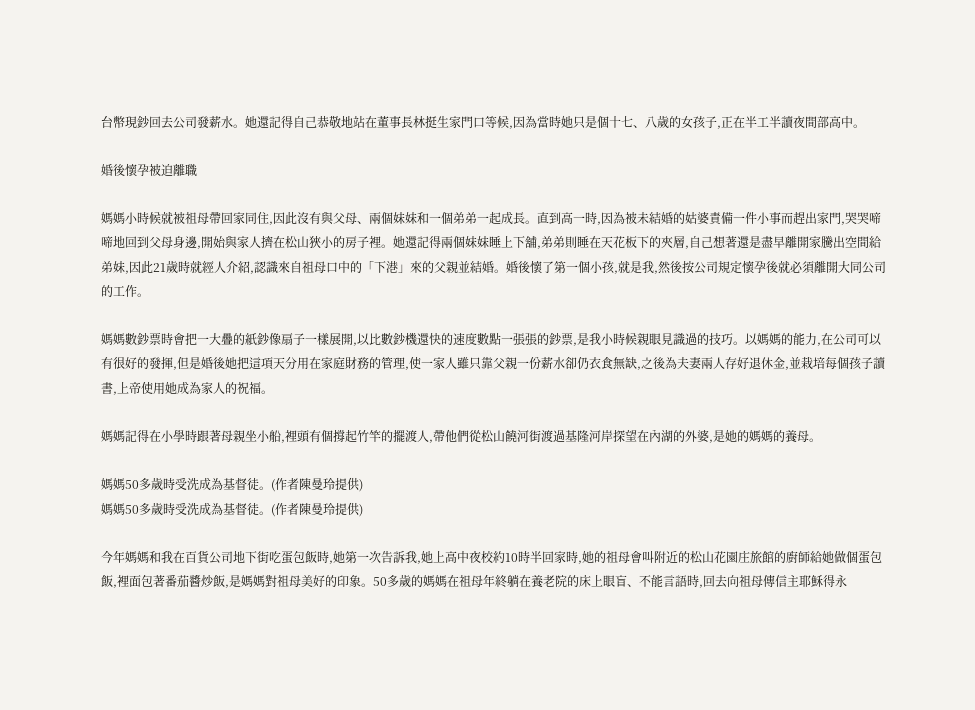台幣現鈔回去公司發薪水。她還記得自己恭敬地站在董事長林挺生家門口等候,因為當時她只是個十七、八歲的女孩子,正在半工半讀夜間部高中。

婚後懷孕被迫離職

媽媽小時候就被祖母帶回家同住,因此沒有與父母、兩個妹妹和一個弟弟一起成長。直到高一時,因為被未結婚的姑婆責備一件小事而趕出家門,哭哭啼啼地回到父母身邊,開始與家人擠在松山狹小的房子裡。她還記得兩個妹妹睡上下舖,弟弟則睡在天花板下的夾層,自己想著還是盡早離開家騰出空間給弟妹,因此21歲時就經人介紹,認識來自祖母口中的「下港」來的父親並結婚。婚後懷了第一個小孩,就是我,然後按公司規定懷孕後就必須離開大同公司的工作。

媽媽數鈔票時會把一大疊的紙鈔像扇子一樣展開,以比數鈔機還快的速度數點一張張的鈔票,是我小時候親眼見識過的技巧。以媽媽的能力,在公司可以有很好的發揮,但是婚後她把這項天分用在家庭財務的管理,使一家人雖只靠父親一份薪水卻仍衣食無缺,之後為夫妻兩人存好退休金,並栽培每個孩子讀書,上帝使用她成為家人的祝福。

媽媽記得在小學時跟著母親坐小船,裡頭有個撐起竹竿的擺渡人,帶他們從松山饒河街渡過基隆河岸探望在內湖的外婆,是她的媽媽的養母。

媽媽50多歲時受洗成為基督徒。(作者陳曼玲提供)
媽媽50多歲時受洗成為基督徒。(作者陳曼玲提供)

今年媽媽和我在百貨公司地下街吃蛋包飯時,她第一次告訴我,她上高中夜校約10時半回家時,她的祖母會叫附近的松山花園庄旅館的廚師給她做個蛋包飯,裡面包著番茄醬炒飯,是媽媽對祖母美好的印象。50多歲的媽媽在祖母年終躺在養老院的床上眼盲、不能言語時,回去向祖母傳信主耶穌得永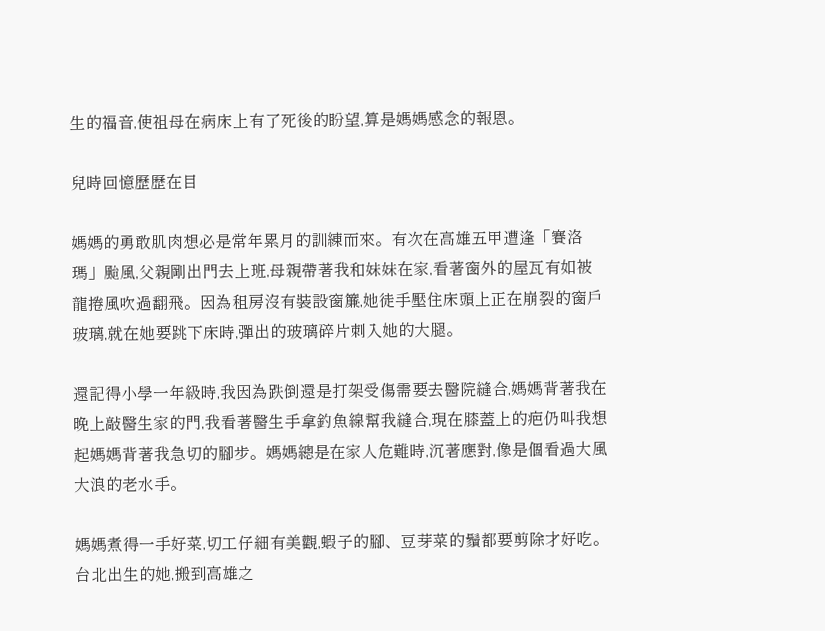生的福音,使祖母在病床上有了死後的盼望,算是媽媽感念的報恩。

兒時回憶歷歷在目

媽媽的勇敢肌肉想必是常年累月的訓練而來。有次在高雄五甲遭逢「賽洛瑪」颱風,父親剛出門去上班,母親帶著我和妹妹在家,看著窗外的屋瓦有如被龍捲風吹過翻飛。因為租房沒有裝設窗簾,她徒手壓住床頭上正在崩裂的窗戶玻璃,就在她要跳下床時,彈出的玻璃碎片刺入她的大腿。

還記得小學一年級時,我因為跌倒還是打架受傷需要去醫院縫合,媽媽背著我在晚上敲醫生家的門,我看著醫生手拿釣魚線幫我縫合,現在膝蓋上的疤仍叫我想起媽媽背著我急切的腳步。媽媽總是在家人危難時,沉著應對,像是個看過大風大浪的老水手。

媽媽煮得一手好菜,切工仔細有美觀,蝦子的腳、豆芽菜的鬚都要剪除才好吃。台北出生的她,搬到高雄之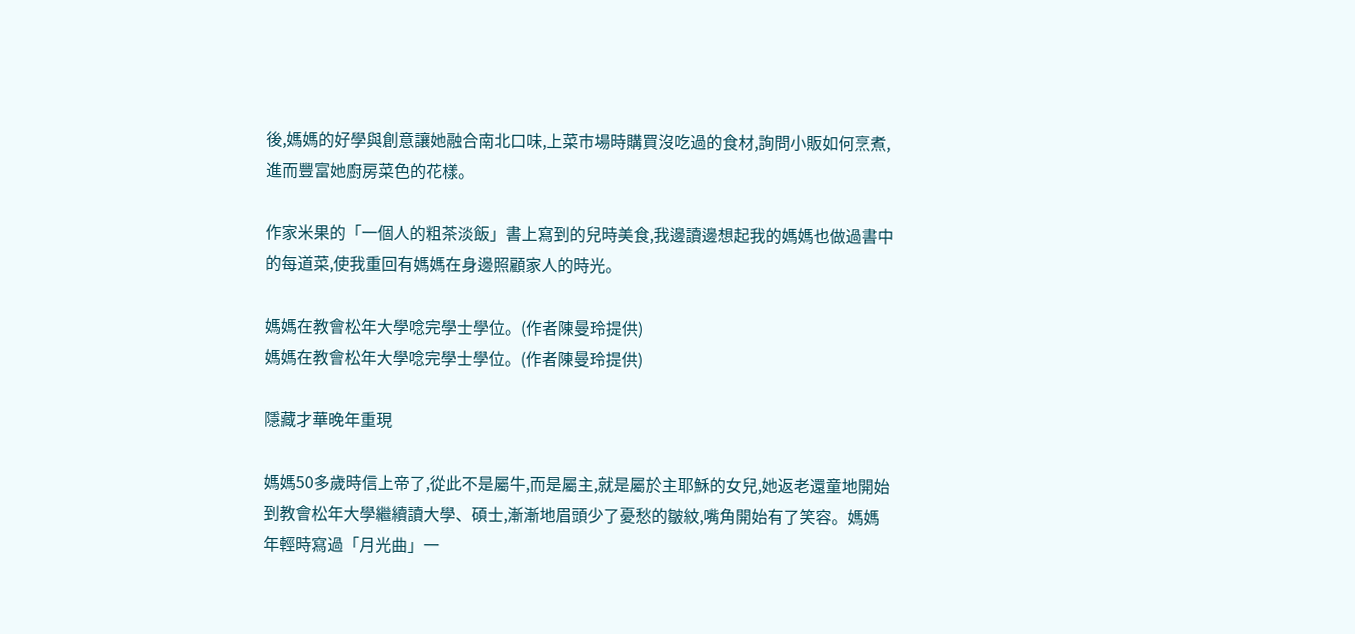後,媽媽的好學與創意讓她融合南北口味,上菜市場時購買沒吃過的食材,詢問小販如何烹煮,進而豐富她廚房菜色的花樣。

作家米果的「一個人的粗茶淡飯」書上寫到的兒時美食,我邊讀邊想起我的媽媽也做過書中的每道菜,使我重回有媽媽在身邊照顧家人的時光。

媽媽在教會松年大學唸完學士學位。(作者陳曼玲提供)
媽媽在教會松年大學唸完學士學位。(作者陳曼玲提供)

隱藏才華晚年重現

媽媽50多歲時信上帝了,從此不是屬牛,而是屬主,就是屬於主耶穌的女兒,她返老還童地開始到教會松年大學繼續讀大學、碩士,漸漸地眉頭少了憂愁的皺紋,嘴角開始有了笑容。媽媽年輕時寫過「月光曲」一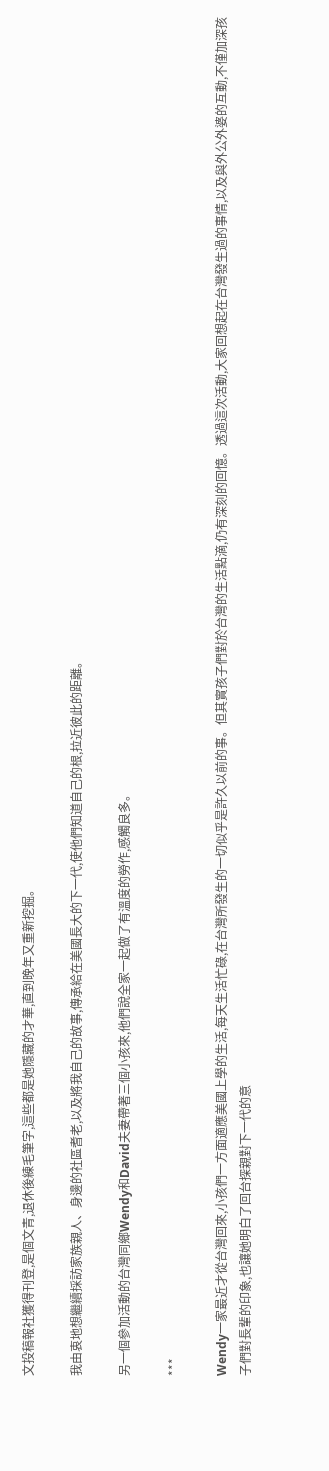文投稿報社獲得刊登,是個文青,退休後練毛筆字,這些都是她隱藏的才華,直到晚年又重新挖掘。

我由衷地想繼續採訪家族親人、身邊的社區耆老,以及將我自己的故事,傳承給在美國長大的下一代,使他們知道自己的根,拉近彼此的距離。

另一個參加活動的台灣同鄉Wendy和David夫妻帶著三個小孩來,他們說全家一起做了有溫度的勞作,感觸良多。

***

Wendy一家最近才從台灣回來,小孩們一方面適應美國上學的生活,每天生活忙碌,在台灣所發生的一切似乎是許久以前的事。但其實孩子們對於台灣的生活點滴,仍有深刻的回憶。透過這次活動,大家回想起在台灣發生過的事情,以及與外公外婆的互動,不僅加深孩子們對長輩的印象,也讓她明白了回台探親對下一代的意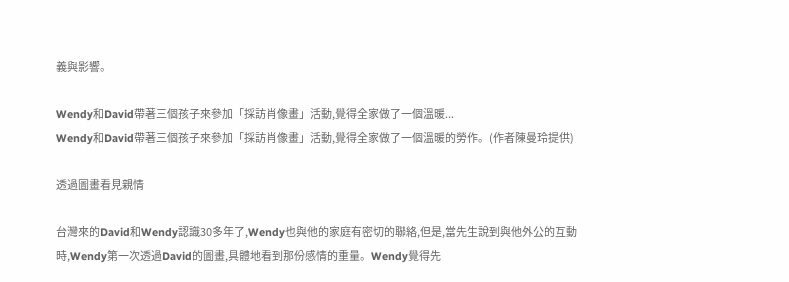義與影響。

Wendy和David帶著三個孩子來參加「採訪肖像畫」活動,覺得全家做了一個溫暖...
Wendy和David帶著三個孩子來參加「採訪肖像畫」活動,覺得全家做了一個溫暖的勞作。(作者陳曼玲提供)

透過圖畫看見親情

台灣來的David和Wendy認識30多年了,Wendy也與他的家庭有密切的聯絡,但是,當先生說到與他外公的互動時,Wendy第一次透過David的圖畫,具體地看到那份感情的重量。Wendy覺得先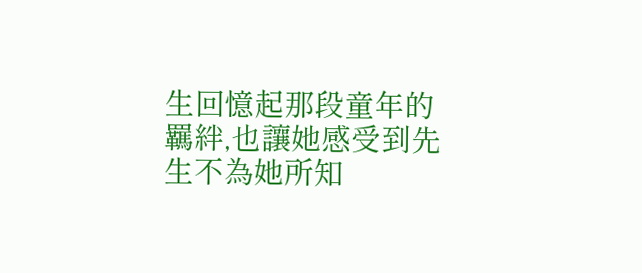生回憶起那段童年的羈絆,也讓她感受到先生不為她所知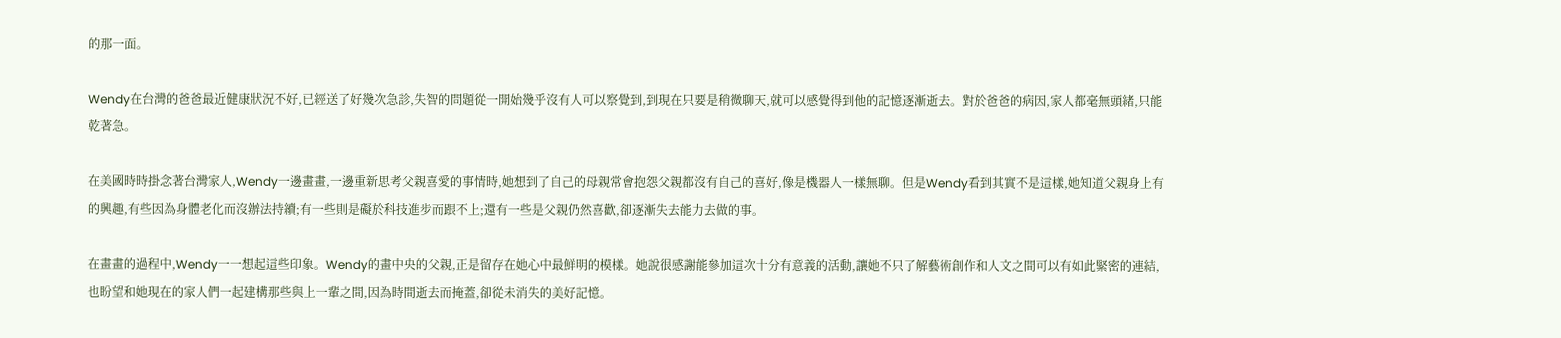的那一面。

Wendy在台灣的爸爸最近健康狀況不好,已經送了好幾次急診,失智的問題從一開始幾乎沒有人可以察覺到,到現在只要是稍微聊天,就可以感覺得到他的記憶逐漸逝去。對於爸爸的病因,家人都毫無頭緒,只能乾著急。

在美國時時掛念著台灣家人,Wendy一邊畫畫,一邊重新思考父親喜愛的事情時,她想到了自己的母親常會抱怨父親都沒有自己的喜好,像是機器人一樣無聊。但是Wendy看到其實不是這樣,她知道父親身上有的興趣,有些因為身體老化而沒辦法持續;有一些則是礙於科技進步而跟不上;還有一些是父親仍然喜歡,卻逐漸失去能力去做的事。

在畫畫的過程中,Wendy一一想起這些印象。Wendy的畫中央的父親,正是留存在她心中最鮮明的模樣。她說很感謝能參加這次十分有意義的活動,讓她不只了解藝術創作和人文之間可以有如此緊密的連結,也盼望和她現在的家人們一起建構那些與上一輩之間,因為時間逝去而掩蓋,卻從未消失的美好記憶。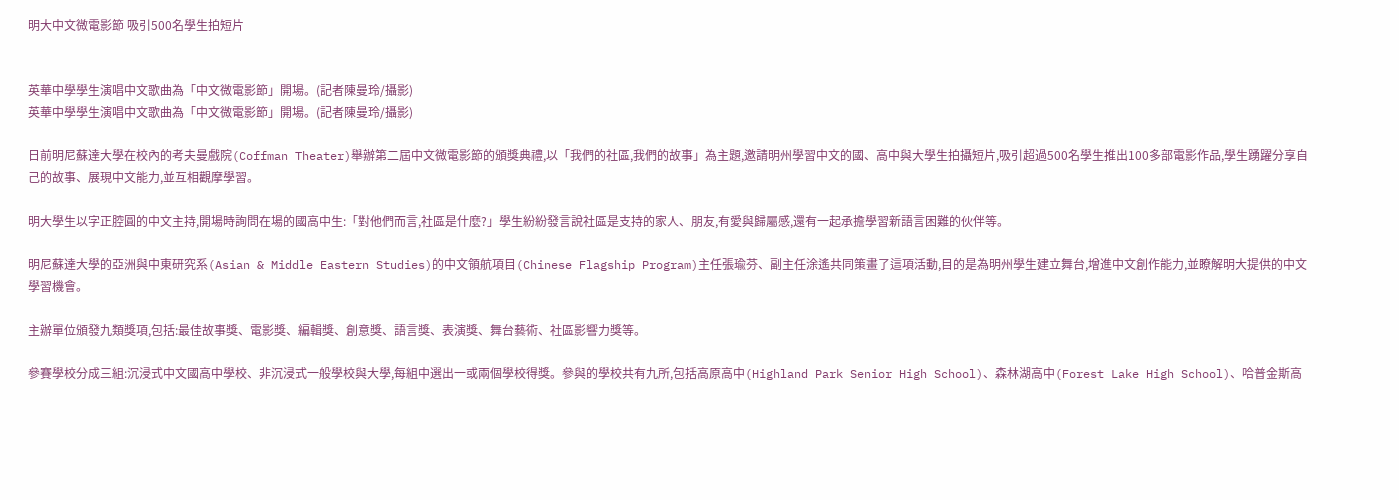明大中文微電影節 吸引500名學生拍短片


英華中學學生演唱中文歌曲為「中文微電影節」開場。(記者陳曼玲/攝影)
英華中學學生演唱中文歌曲為「中文微電影節」開場。(記者陳曼玲/攝影)

日前明尼蘇達大學在校內的考夫曼戲院(Coffman Theater)舉辦第二屆中文微電影節的頒獎典禮,以「我們的社區,我們的故事」為主題,邀請明州學習中文的國、高中與大學生拍攝短片,吸引超過500名學生推出100多部電影作品,學生踴躍分享自己的故事、展現中文能力,並互相觀摩學習。

明大學生以字正腔圓的中文主持,開場時詢問在場的國高中生:「對他們而言,社區是什麼?」學生紛紛發言說社區是支持的家人、朋友,有愛與歸屬感,還有一起承擔學習新語言困難的伙伴等。

明尼蘇達大學的亞洲與中東研究系(Asian & Middle Eastern Studies)的中文領航項目(Chinese Flagship Program)主任張瑜芬、副主任涂遙共同策畫了這項活動,目的是為明州學生建立舞台,增進中文創作能力,並瞭解明大提供的中文學習機會。

主辦單位頒發九類獎項,包括:最佳故事獎、電影獎、編輯獎、創意獎、語言獎、表演獎、舞台藝術、社區影響力獎等。

參賽學校分成三組:沉浸式中文國高中學校、非沉浸式一般學校與大學,每組中選出一或兩個學校得獎。參與的學校共有九所,包括高原高中(Highland Park Senior High School)、森林湖高中(Forest Lake High School)、哈普金斯高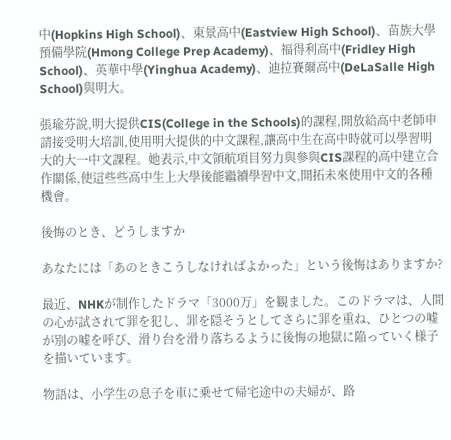中(Hopkins High School)、東景高中(Eastview High School)、苗族大學預備學院(Hmong College Prep Academy)、福得利高中(Fridley High School)、英華中學(Yinghua Academy)、迪拉賽爾高中(DeLaSalle High School)與明大。

張瑜芬說,明大提供CIS(College in the Schools)的課程,開放給高中老師申請接受明大培訓,使用明大提供的中文課程,讓高中生在高中時就可以學習明大的大一中文課程。她表示,中文領航項目努力與參與CIS課程的高中建立合作關係,使這些些高中生上大學後能繼續學習中文,開拓未來使用中文的各種機會。

後悔のとき、どうしますか

あなたには「あのときこうしなければよかった」という後悔はありますか?

最近、NHKが制作したドラマ「3000万」を観ました。このドラマは、人間の心が試されて罪を犯し、罪を隠そうとしてさらに罪を重ね、ひとつの嘘が別の嘘を呼び、滑り台を滑り落ちるように後悔の地獄に陥っていく様子を描いています。

物語は、小学生の息子を車に乗せて帰宅途中の夫婦が、路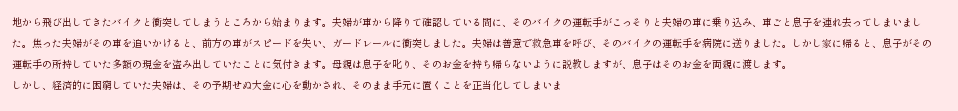地から飛び出してきたバイクと衝突してしまうところから始まります。夫婦が車から降りて確認している間に、そのバイクの運転手がこっそりと夫婦の車に乗り込み、車ごと息子を連れ去ってしまいました。焦った夫婦がその車を追いかけると、前方の車がスピードを失い、ガードレールに衝突しました。夫婦は善意で救急車を呼び、そのバイクの運転手を病院に送りました。しかし家に帰ると、息子がその運転手の所持していた多額の現金を盗み出していたことに気付きます。母親は息子を叱り、そのお金を持ち帰らないように説教しますが、息子はそのお金を両親に渡します。
しかし、経済的に困窮していた夫婦は、その予期せぬ大金に心を動かされ、そのまま手元に置くことを正当化してしまいま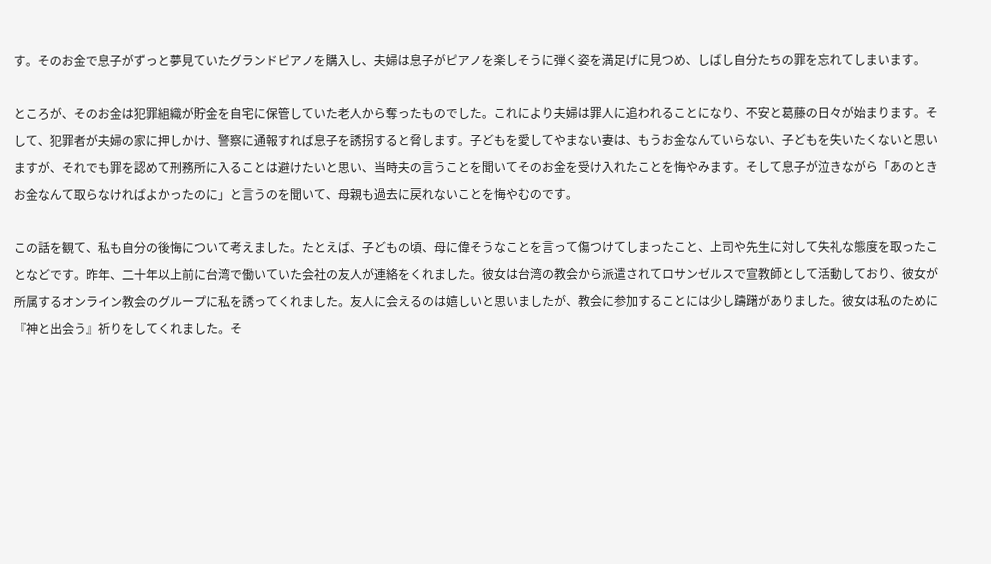す。そのお金で息子がずっと夢見ていたグランドピアノを購入し、夫婦は息子がピアノを楽しそうに弾く姿を満足げに見つめ、しばし自分たちの罪を忘れてしまいます。

ところが、そのお金は犯罪組織が貯金を自宅に保管していた老人から奪ったものでした。これにより夫婦は罪人に追われることになり、不安と葛藤の日々が始まります。そして、犯罪者が夫婦の家に押しかけ、警察に通報すれば息子を誘拐すると脅します。子どもを愛してやまない妻は、もうお金なんていらない、子どもを失いたくないと思いますが、それでも罪を認めて刑務所に入ることは避けたいと思い、当時夫の言うことを聞いてそのお金を受け入れたことを悔やみます。そして息子が泣きながら「あのときお金なんて取らなければよかったのに」と言うのを聞いて、母親も過去に戻れないことを悔やむのです。

この話を観て、私も自分の後悔について考えました。たとえば、子どもの頃、母に偉そうなことを言って傷つけてしまったこと、上司や先生に対して失礼な態度を取ったことなどです。昨年、二十年以上前に台湾で働いていた会社の友人が連絡をくれました。彼女は台湾の教会から派遣されてロサンゼルスで宣教師として活動しており、彼女が所属するオンライン教会のグループに私を誘ってくれました。友人に会えるのは嬉しいと思いましたが、教会に参加することには少し躊躇がありました。彼女は私のために『神と出会う』祈りをしてくれました。そ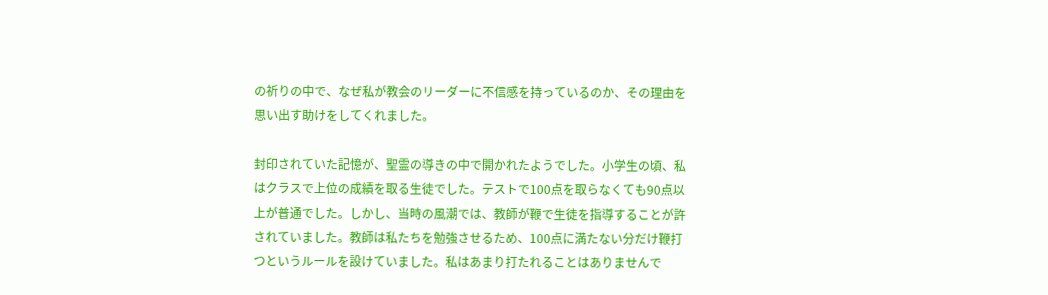の祈りの中で、なぜ私が教会のリーダーに不信感を持っているのか、その理由を思い出す助けをしてくれました。

封印されていた記憶が、聖霊の導きの中で開かれたようでした。小学生の頃、私はクラスで上位の成績を取る生徒でした。テストで100点を取らなくても90点以上が普通でした。しかし、当時の風潮では、教師が鞭で生徒を指導することが許されていました。教師は私たちを勉強させるため、100点に満たない分だけ鞭打つというルールを設けていました。私はあまり打たれることはありませんで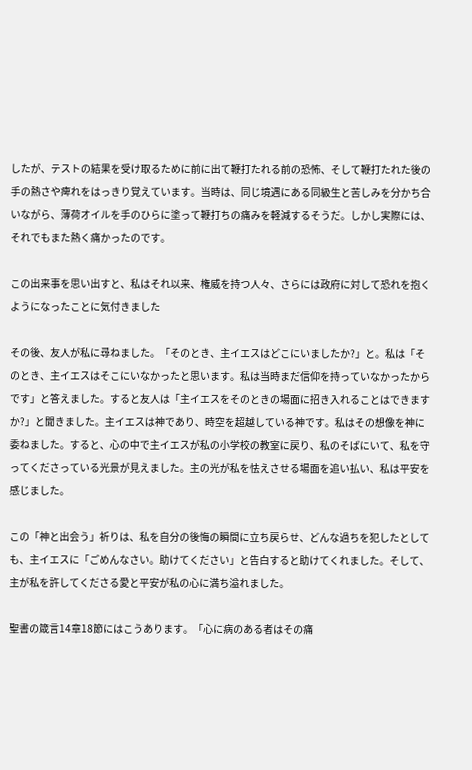したが、テストの結果を受け取るために前に出て鞭打たれる前の恐怖、そして鞭打たれた後の手の熱さや痺れをはっきり覚えています。当時は、同じ境遇にある同級生と苦しみを分かち合いながら、薄荷オイルを手のひらに塗って鞭打ちの痛みを軽減するそうだ。しかし実際には、それでもまた熱く痛かったのです。

この出来事を思い出すと、私はそれ以来、権威を持つ人々、さらには政府に対して恐れを抱くようになったことに気付きました

その後、友人が私に尋ねました。「そのとき、主イエスはどこにいましたか?」と。私は「そのとき、主イエスはそこにいなかったと思います。私は当時まだ信仰を持っていなかったからです」と答えました。すると友人は「主イエスをそのときの場面に招き入れることはできますか?」と聞きました。主イエスは神であり、時空を超越している神です。私はその想像を神に委ねました。すると、心の中で主イエスが私の小学校の教室に戻り、私のそばにいて、私を守ってくださっている光景が見えました。主の光が私を怯えさせる場面を追い払い、私は平安を感じました。

この「神と出会う」祈りは、私を自分の後悔の瞬間に立ち戻らせ、どんな過ちを犯したとしても、主イエスに「ごめんなさい。助けてください」と告白すると助けてくれました。そして、主が私を許してくださる愛と平安が私の心に満ち溢れました。

聖書の箴言14章18節にはこうあります。「心に病のある者はその痛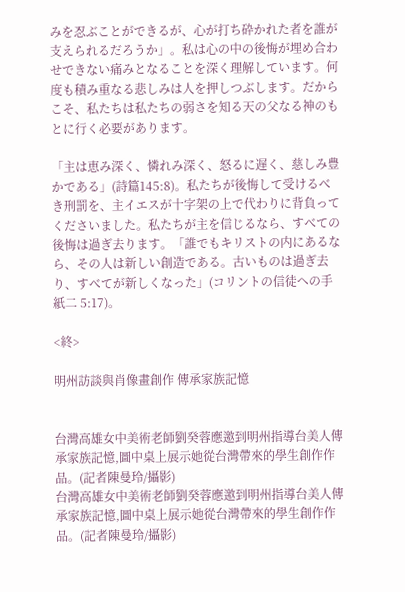みを忍ぶことができるが、心が打ち砕かれた者を誰が支えられるだろうか」。私は心の中の後悔が埋め合わせできない痛みとなることを深く理解しています。何度も積み重なる悲しみは人を押しつぶします。だからこそ、私たちは私たちの弱さを知る天の父なる神のもとに行く必要があります。

「主は恵み深く、憐れみ深く、怒るに遅く、慈しみ豊かである」(詩篇145:8)。私たちが後悔して受けるべき刑罰を、主イエスが十字架の上で代わりに背負ってくださいました。私たちが主を信じるなら、すべての後悔は過ぎ去ります。「誰でもキリストの内にあるなら、その人は新しい創造である。古いものは過ぎ去り、すべてが新しくなった」(コリントの信徒への手紙二 5:17)。

<終>

明州訪談與肖像畫創作 傳承家族記憶


台灣高雄女中美術老師劉癸蓉應邀到明州指導台美人傳承家族記憶,圖中桌上展示她從台灣帶來的學生創作作品。(記者陳曼玲/攝影)
台灣高雄女中美術老師劉癸蓉應邀到明州指導台美人傳承家族記憶,圖中桌上展示她從台灣帶來的學生創作作品。(記者陳曼玲/攝影)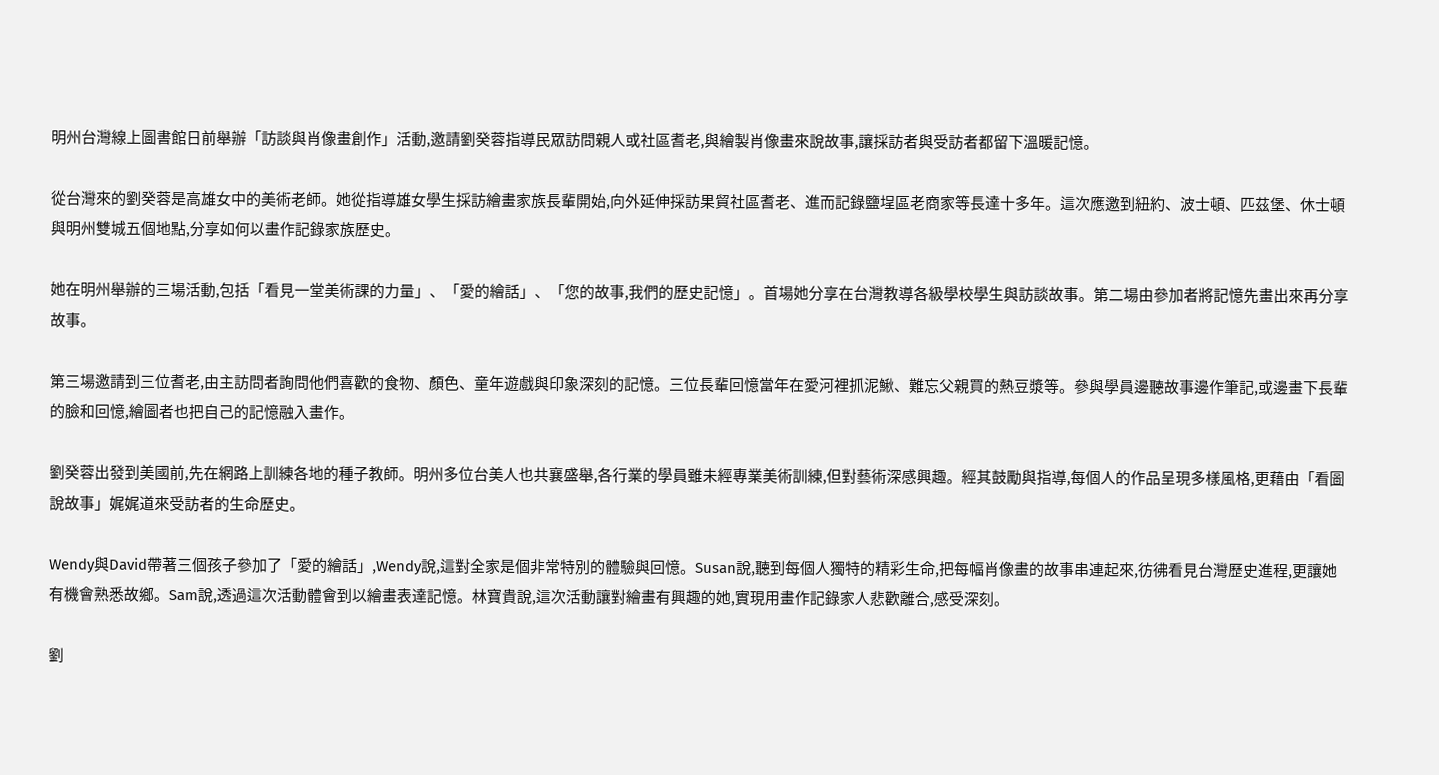明州台灣線上圖書館日前舉辦「訪談與肖像畫創作」活動,邀請劉癸蓉指導民眾訪問親人或社區耆老,與繪製肖像畫來說故事,讓採訪者與受訪者都留下溫暖記憶。

從台灣來的劉癸蓉是高雄女中的美術老師。她從指導雄女學生採訪繪畫家族長輩開始,向外延伸採訪果貿社區耆老、進而記錄鹽埕區老商家等長達十多年。這次應邀到紐約、波士頓、匹茲堡、休士頓與明州雙城五個地點,分享如何以畫作記錄家族歷史。

她在明州舉辦的三場活動,包括「看見一堂美術課的力量」、「愛的繪話」、「您的故事,我們的歷史記憶」。首場她分享在台灣教導各級學校學生與訪談故事。第二場由參加者將記憶先畫出來再分享故事。

第三場邀請到三位耆老,由主訪問者詢問他們喜歡的食物、顏色、童年遊戲與印象深刻的記憶。三位長輩回憶當年在愛河裡抓泥鰍、難忘父親買的熱豆漿等。參與學員邊聽故事邊作筆記,或邊畫下長輩的臉和回憶,繪圖者也把自己的記憶融入畫作。

劉癸蓉出發到美國前,先在網路上訓練各地的種子教師。明州多位台美人也共襄盛舉,各行業的學員雖未經專業美術訓練,但對藝術深感興趣。經其鼓勵與指導,每個人的作品呈現多樣風格,更藉由「看圖說故事」娓娓道來受訪者的生命歷史。

Wendy與David帶著三個孩子參加了「愛的繪話」,Wendy說,這對全家是個非常特別的體驗與回憶。Susan說,聽到每個人獨特的精彩生命,把每幅肖像畫的故事串連起來,彷彿看見台灣歷史進程,更讓她有機會熟悉故鄉。Sam說,透過這次活動體會到以繪畫表達記憶。林寶貴說,這次活動讓對繪畫有興趣的她,實現用畫作記錄家人悲歡離合,感受深刻。

劉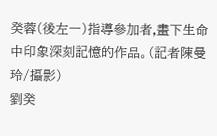癸蓉(後左一)指導參加者,畫下生命中印象深刻記憶的作品。(記者陳曼玲/攝影)
劉癸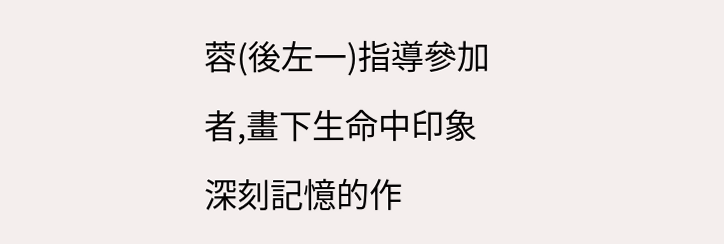蓉(後左一)指導參加者,畫下生命中印象深刻記憶的作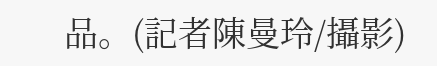品。(記者陳曼玲/攝影)